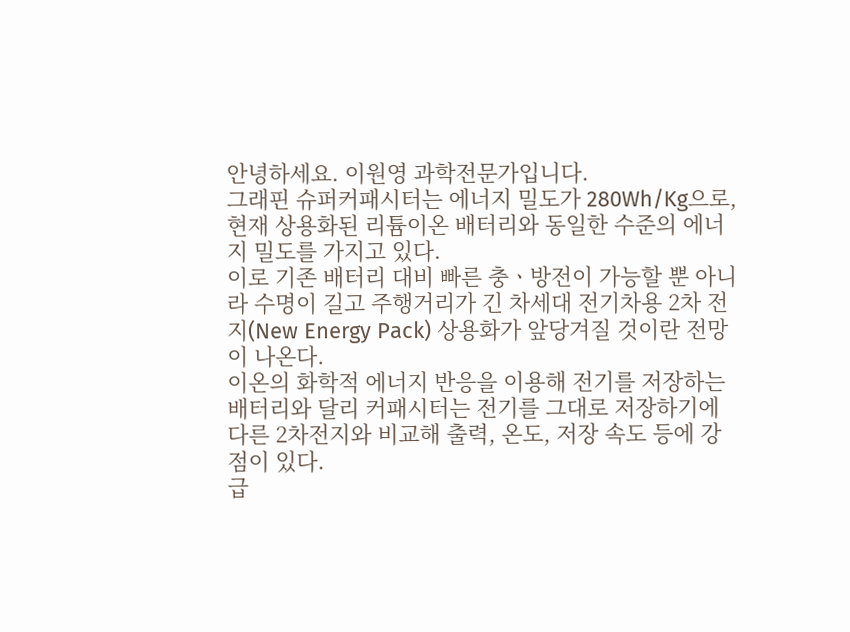안녕하세요. 이원영 과학전문가입니다.
그래핀 슈퍼커패시터는 에너지 밀도가 280Wh/Kg으로, 현재 상용화된 리튬이온 배터리와 동일한 수준의 에너지 밀도를 가지고 있다.
이로 기존 배터리 대비 빠른 충ㆍ방전이 가능할 뿐 아니라 수명이 길고 주행거리가 긴 차세대 전기차용 2차 전지(New Energy Pack) 상용화가 앞당겨질 것이란 전망이 나온다.
이온의 화학적 에너지 반응을 이용해 전기를 저장하는 배터리와 달리 커패시터는 전기를 그대로 저장하기에 다른 2차전지와 비교해 출력, 온도, 저장 속도 등에 강점이 있다.
급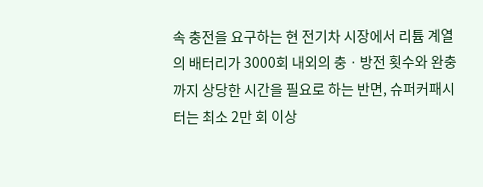속 충전을 요구하는 현 전기차 시장에서 리튬 계열의 배터리가 3000회 내외의 충ㆍ방전 횟수와 완충까지 상당한 시간을 필요로 하는 반면, 슈퍼커패시터는 최소 2만 회 이상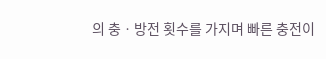의 충ㆍ방전 횟수를 가지며 빠른 충전이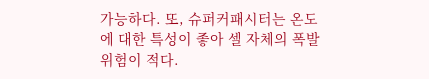가능하다. 또, 슈퍼커패시터는 온도에 대한 특성이 좋아 셀 자체의 폭발 위험이 적다.